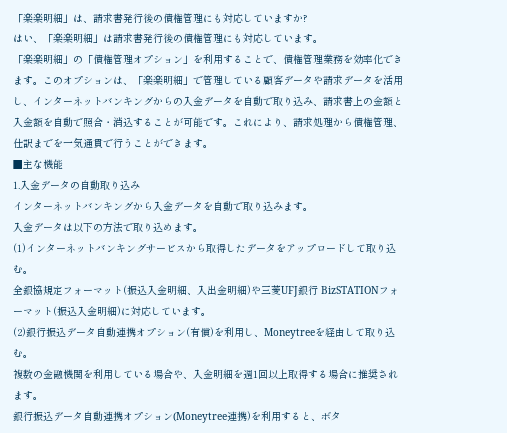「楽楽明細」は、請求書発行後の債権管理にも対応していますか?
はい、「楽楽明細」は請求書発行後の債権管理にも対応しています。
「楽楽明細」の「債権管理オプション」を利用することで、債権管理業務を効率化できます。このオプションは、「楽楽明細」で管理している顧客データや請求データを活用し、インターネットバンキングからの入金データを自動で取り込み、請求書上の金額と入金額を自動で照合・消込することが可能です。これにより、請求処理から債権管理、仕訳までを一気通貫で行うことができます。
■主な機能
1.入金データの自動取り込み
インターネットバンキングから入金データを自動で取り込みます。
入金データは以下の方法で取り込めます。
(1)インターネットバンキングサービスから取得したデータをアップロードして取り込む。
全銀協規定フォーマット(振込入金明細、入出金明細)や三菱UFJ銀行 BizSTATIONフォーマット(振込入金明細)に対応しています。
(2)銀行振込データ自動連携オプション(有償)を利用し、Moneytreeを経由して取り込む。
複数の金融機関を利用している場合や、入金明細を週1回以上取得する場合に推奨されます。
銀行振込データ自動連携オプション(Moneytree連携)を利用すると、ボタ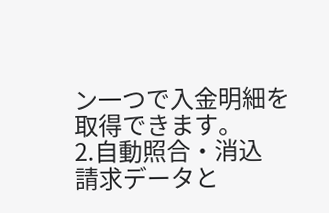ン一つで入金明細を取得できます。
2.自動照合・消込
請求データと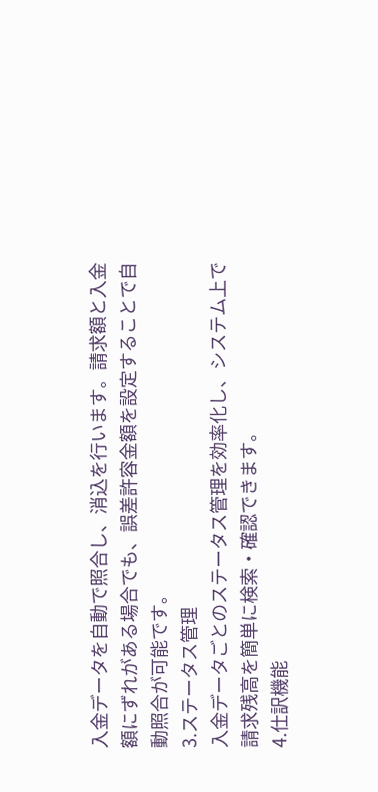入金データを自動で照合し、消込を行います。請求額と入金額にずれがある場合でも、誤差許容金額を設定することで自動照合が可能です。
3.ステータス管理
入金データごとのステータス管理を効率化し、システム上で請求残高を簡単に検索・確認できます。
4.仕訳機能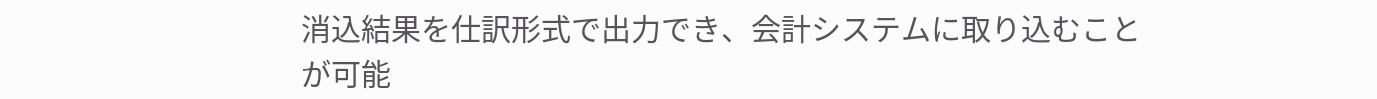消込結果を仕訳形式で出力でき、会計システムに取り込むことが可能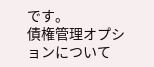です。
債権管理オプションについて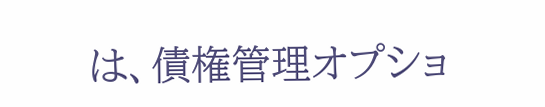は、債権管理オプショ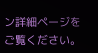ン詳細ページをご覧ください。